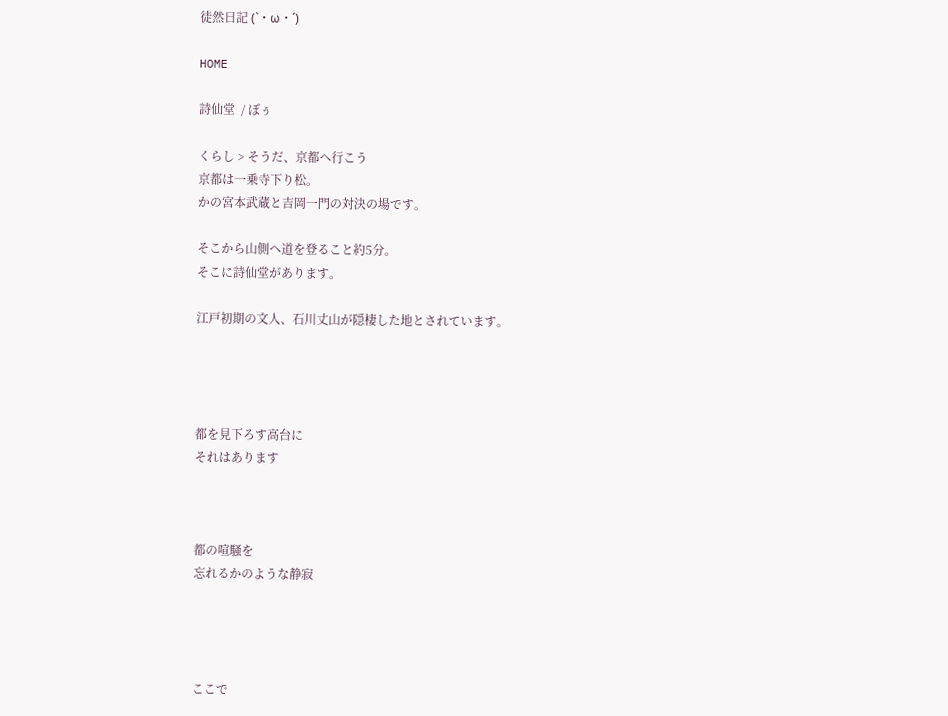徒然日記 (`・ω・´)

HOME

詩仙堂  / ぼぅ

くらし > そうだ、京都へ行こう
京都は一乗寺下り松。
かの宮本武蔵と吉岡一門の対決の場です。

そこから山側へ道を登ること約5分。
そこに詩仙堂があります。

江戸初期の文人、石川丈山が隠棲した地とされています。




都を見下ろす高台に
それはあります



都の喧騒を
忘れるかのような静寂




ここで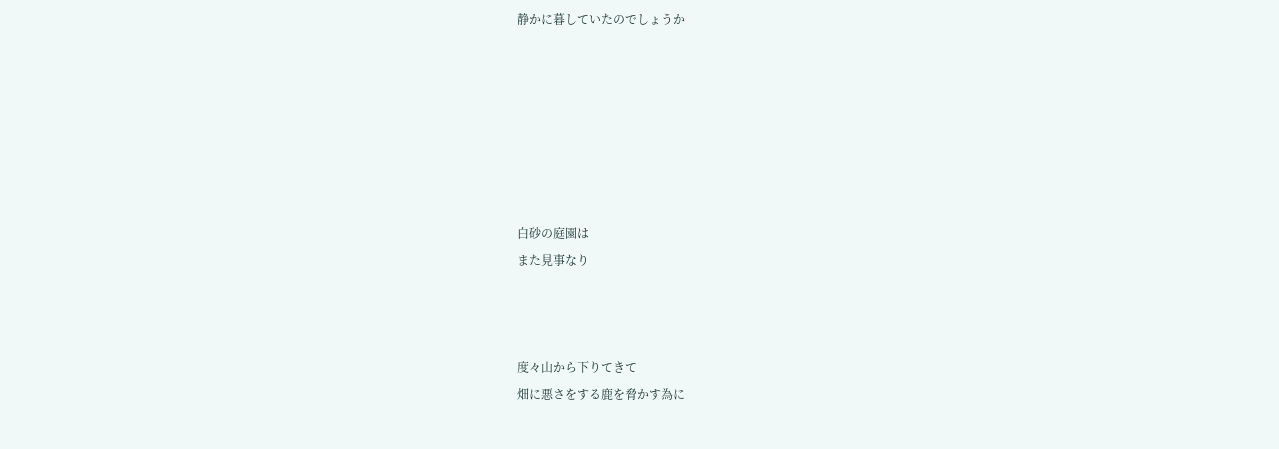静かに暮していたのでしょうか







白砂の庭園は
また見事なり



度々山から下りてきて
畑に悪さをする鹿を脅かす為に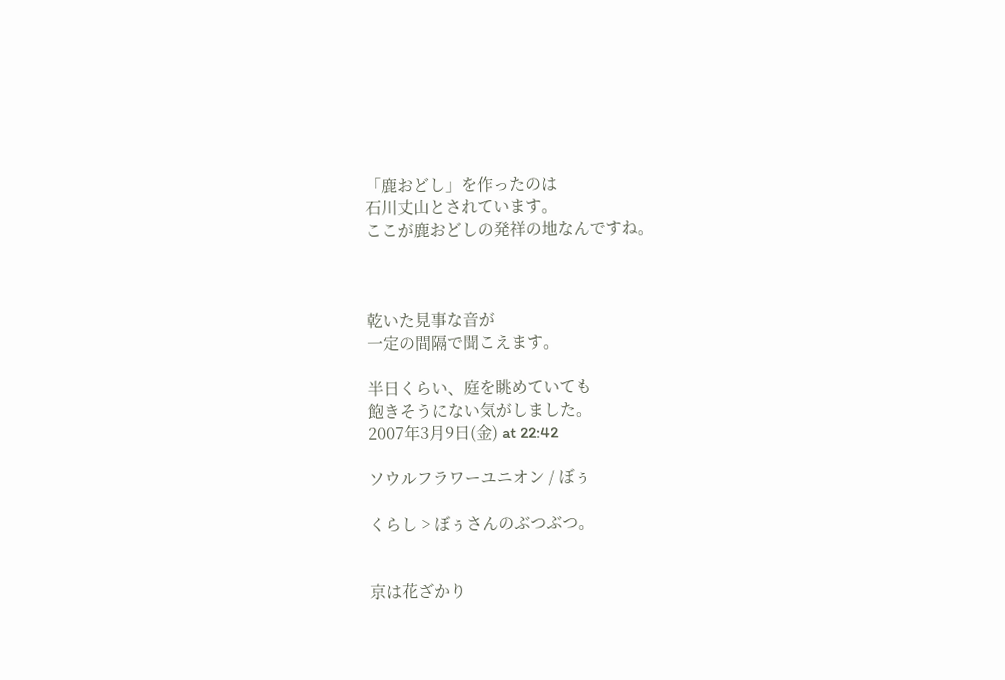「鹿おどし」を作ったのは
石川丈山とされています。
ここが鹿おどしの発祥の地なんですね。



乾いた見事な音が
一定の間隔で聞こえます。

半日くらい、庭を眺めていても
飽きそうにない気がしました。
2007年3月9日(金) at 22:42

ソウルフラワーユニオン / ぼぅ

くらし > ぼぅさんのぶつぶつ。


京は花ざかり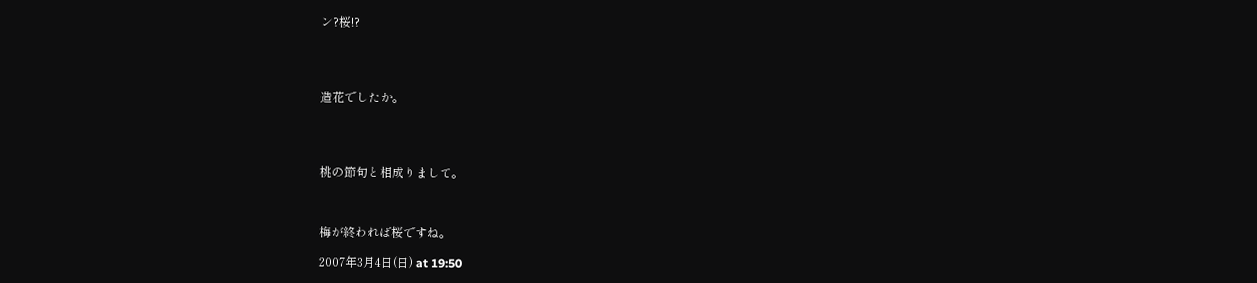ン?桜!?




造花でしたか。




桃の節句と相成りまして。



梅が終われば桜ですね。

2007年3月4日(日) at 19:50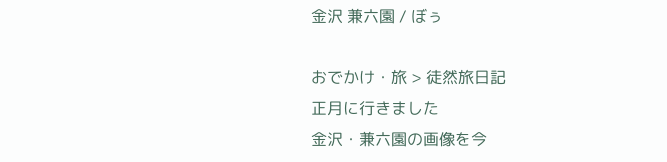金沢 兼六園 / ぼぅ

おでかけ・旅 > 徒然旅日記
正月に行きました
金沢・兼六園の画像を今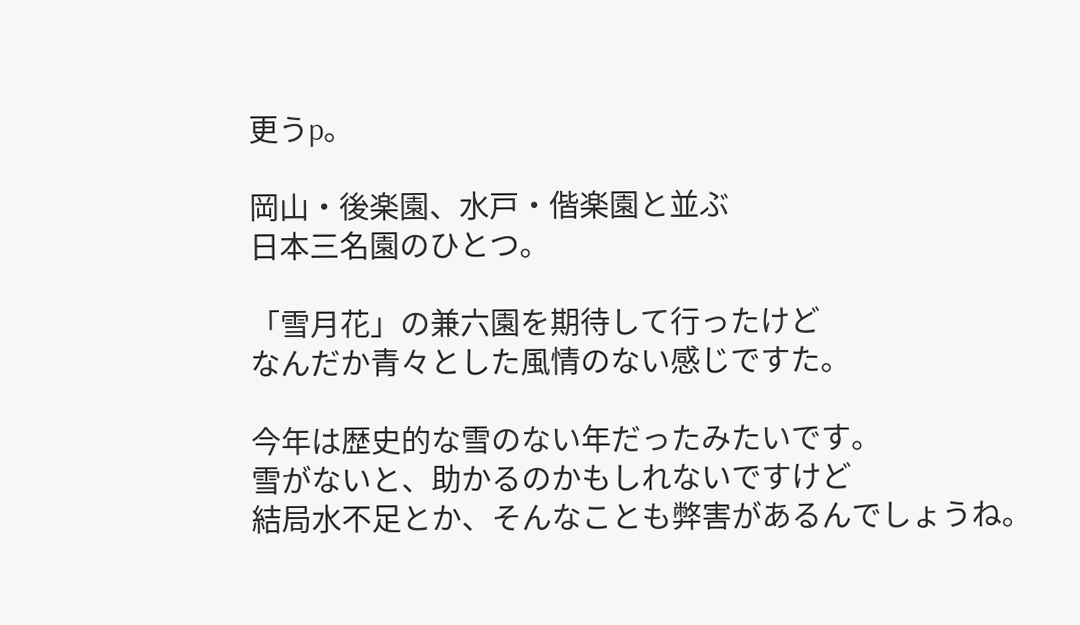更うp。

岡山・後楽園、水戸・偕楽園と並ぶ
日本三名園のひとつ。

「雪月花」の兼六園を期待して行ったけど
なんだか青々とした風情のない感じですた。

今年は歴史的な雪のない年だったみたいです。
雪がないと、助かるのかもしれないですけど
結局水不足とか、そんなことも弊害があるんでしょうね。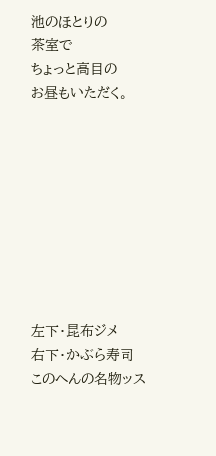池のほとりの
茶室で
ちょっと高目の
お昼もいただく。









左下・昆布ジメ
右下・かぶら寿司
このへんの名物ッス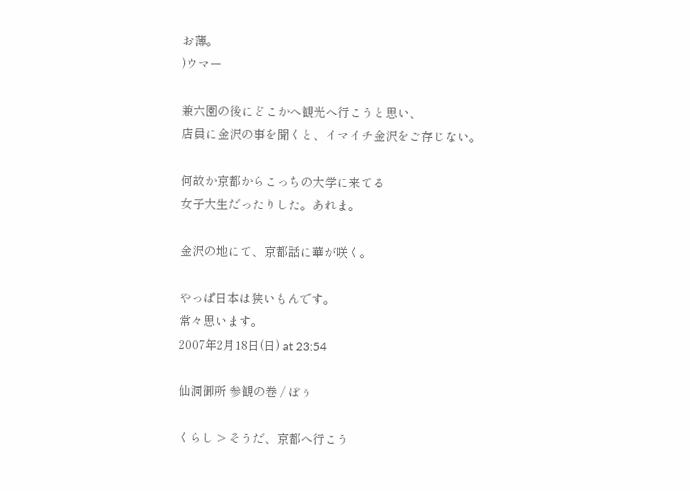お薄。
)ウマー

兼六園の後にどこかへ観光へ行こうと思い、
店員に金沢の事を聞くと、イマイチ金沢をご存じない。

何故か京都からこっちの大学に来てる
女子大生だったりした。あれま。

金沢の地にて、京都話に華が咲く。

やっぱ日本は狭いもんです。
常々思います。
2007年2月18日(日) at 23:54

仙洞御所 参観の巻 / ぼぅ

くらし > そうだ、京都へ行こう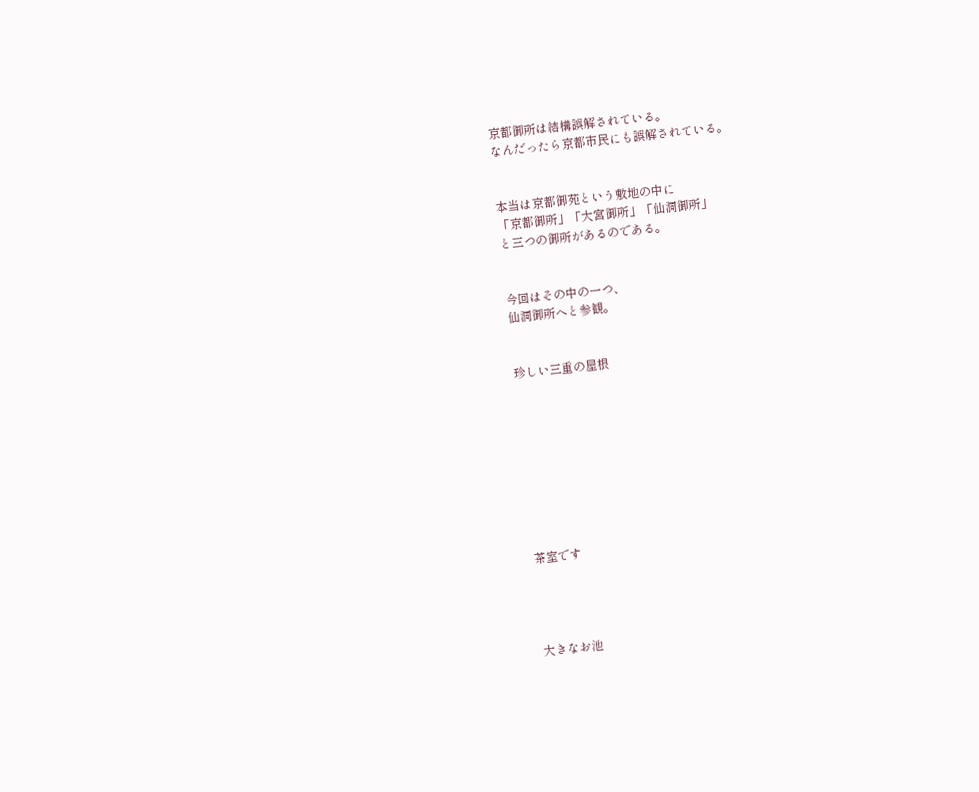京都御所は結構誤解されている。
なんだったら京都市民にも誤解されている。


本当は京都御苑という敷地の中に
「京都御所」「大宮御所」「仙洞御所」
と三つの御所があるのである。


今回はその中の一つ、
仙洞御所へと参観。


珍しい三重の屋根









茶室です




大きなお池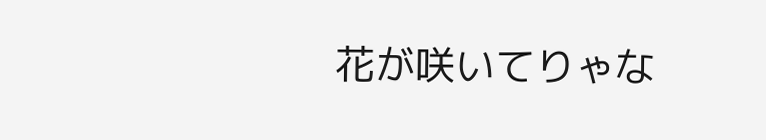花が咲いてりゃな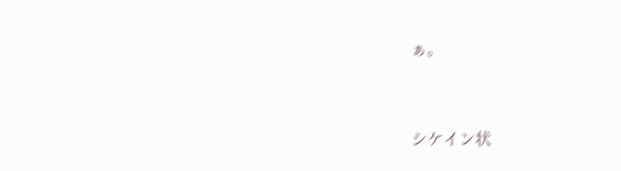ぁ。




シケイン状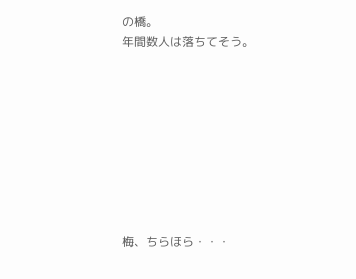の橋。
年間数人は落ちてそう。









梅、ちらほら・・・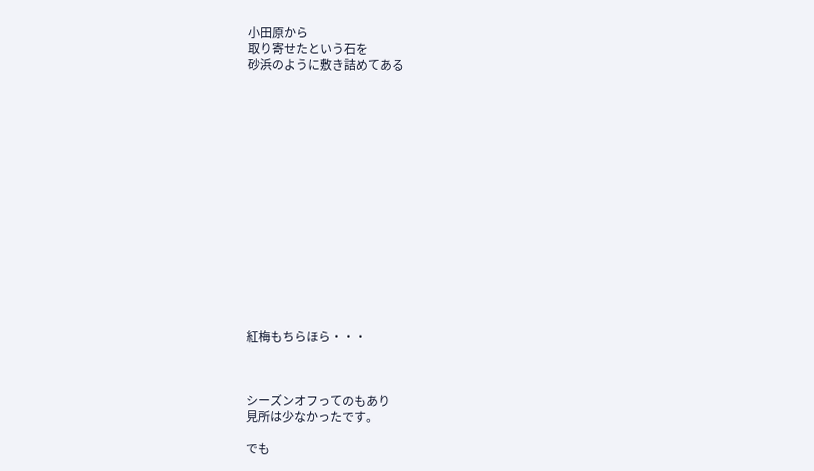小田原から
取り寄せたという石を
砂浜のように敷き詰めてある
















紅梅もちらほら・・・



シーズンオフってのもあり
見所は少なかったです。

でも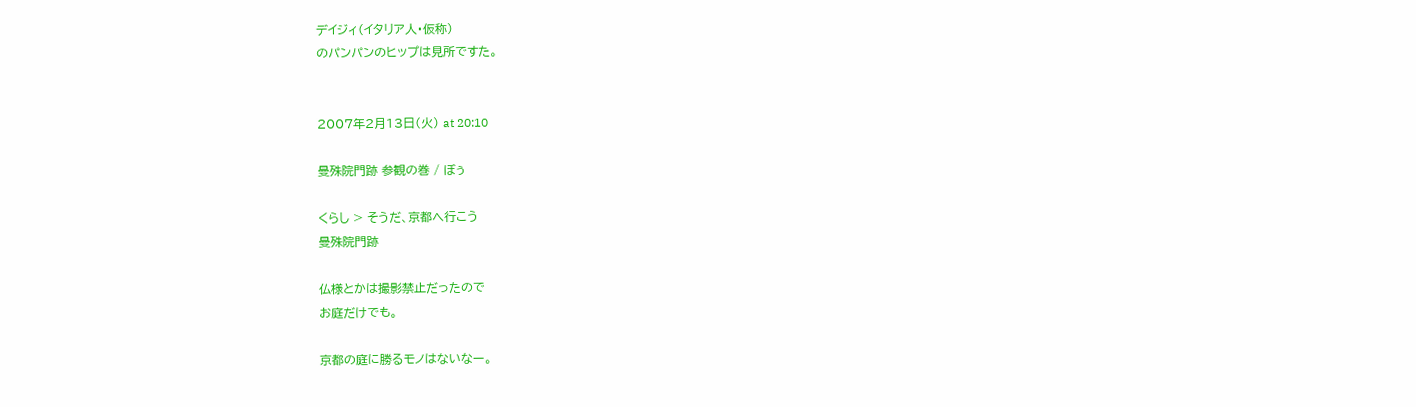デイジィ(イタリア人・仮称)
のパンパンのヒップは見所ですた。


2007年2月13日(火) at 20:10

曼殊院門跡 参観の巻 / ぼぅ

くらし > そうだ、京都へ行こう
曼殊院門跡

仏様とかは撮影禁止だったので
お庭だけでも。

京都の庭に勝るモノはないなー。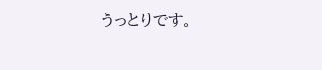うっとりです。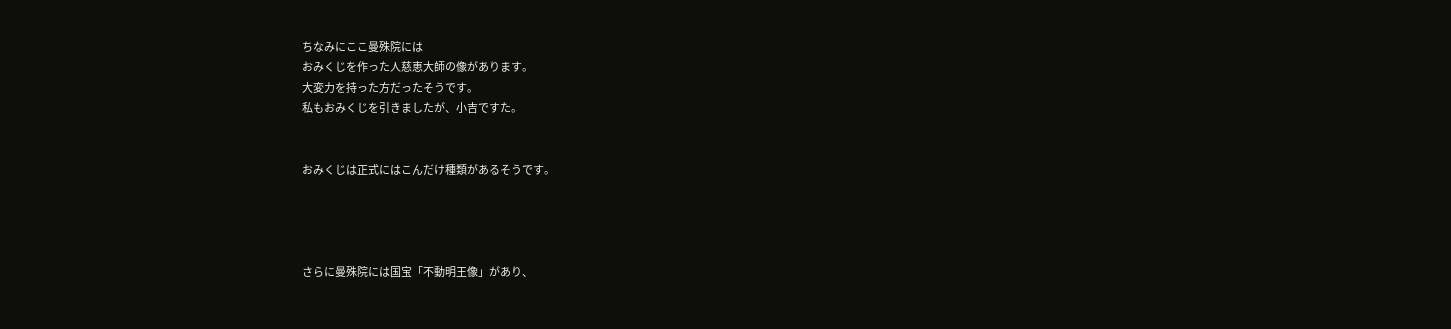ちなみにここ曼殊院には
おみくじを作った人慈恵大師の像があります。
大変力を持った方だったそうです。
私もおみくじを引きましたが、小吉ですた。


おみくじは正式にはこんだけ種類があるそうです。




さらに曼殊院には国宝「不動明王像」があり、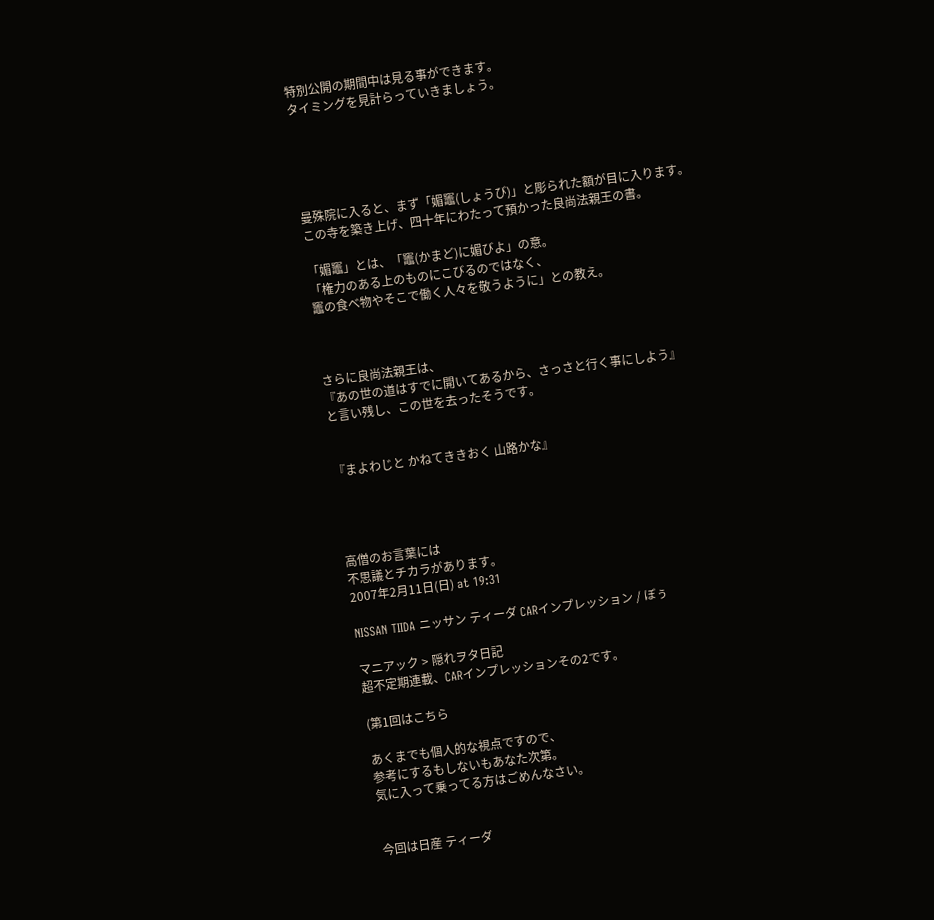特別公開の期間中は見る事ができます。
タイミングを見計らっていきましょう。





曼殊院に入ると、まず「媚竈(しょうび)」と彫られた額が目に入ります。
この寺を築き上げ、四十年にわたって預かった良尚法親王の書。

「媚竈」とは、「竈(かまど)に媚びよ」の意。
「権力のある上のものにこびるのではなく、
竈の食べ物やそこで働く人々を敬うように」との教え。



さらに良尚法親王は、
『あの世の道はすでに開いてあるから、さっさと行く事にしよう』
と言い残し、この世を去ったそうです。


『まよわじと かねてききおく 山路かな』




高僧のお言葉には
不思議とチカラがあります。
2007年2月11日(日) at 19:31

NISSAN TIIDA ニッサン ティーダ CARインプレッション / ぼぅ

マニアック > 隠れヲタ日記
超不定期連載、CARインプレッションその2です。

(第1回はこちら

あくまでも個人的な視点ですので、
参考にするもしないもあなた次第。
気に入って乗ってる方はごめんなさい。


今回は日産 ティーダ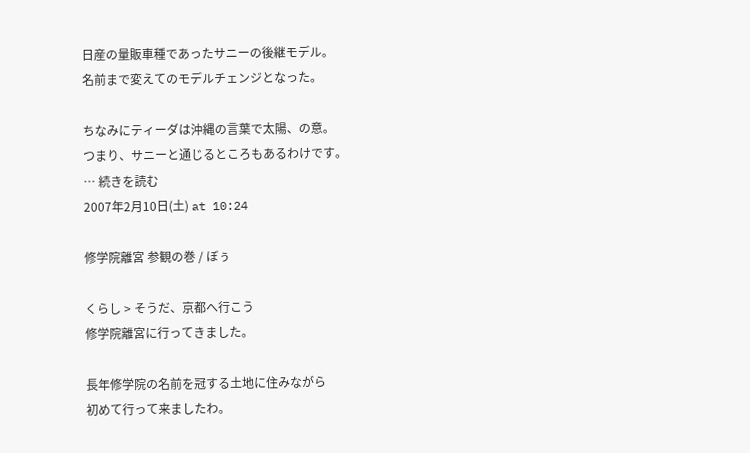日産の量販車種であったサニーの後継モデル。
名前まで変えてのモデルチェンジとなった。

ちなみにティーダは沖縄の言葉で太陽、の意。
つまり、サニーと通じるところもあるわけです。
… 続きを読む
2007年2月10日(土) at 10:24

修学院離宮 参観の巻 / ぼぅ

くらし > そうだ、京都へ行こう
修学院離宮に行ってきました。

長年修学院の名前を冠する土地に住みながら
初めて行って来ましたわ。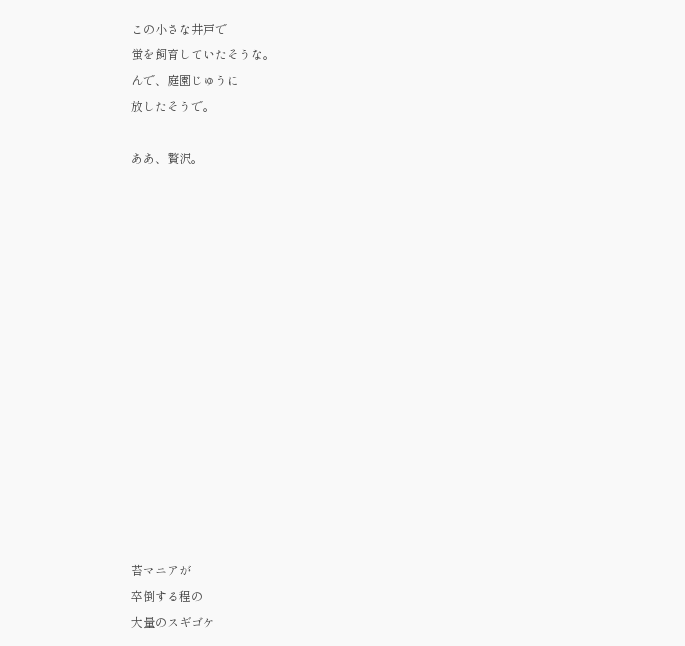この小さな井戸で
蛍を飼育していたそうな。
んで、庭園じゅうに
放したそうで。

ああ、贅沢。















苔マニアが
卒倒する程の
大量のスギゴケ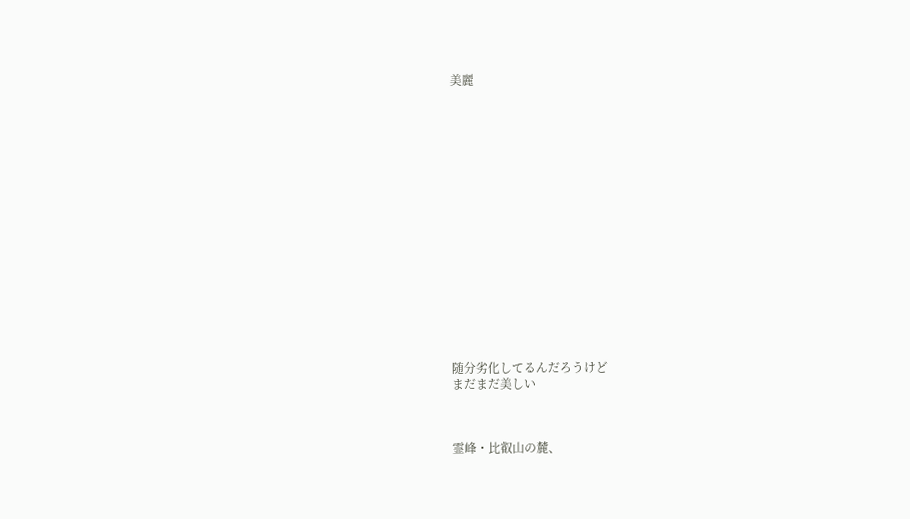美麗

















随分劣化してるんだろうけど
まだまだ美しい



霊峰・比叡山の麓、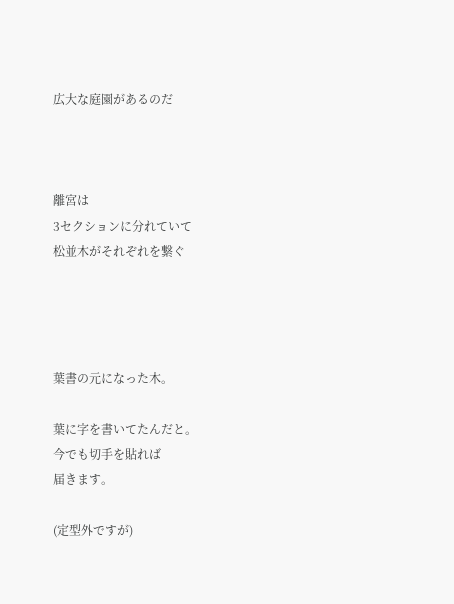広大な庭園があるのだ



離宮は
3セクションに分れていて
松並木がそれぞれを繋ぐ




葉書の元になった木。

葉に字を書いてたんだと。
今でも切手を貼れば
届きます。

(定型外ですが)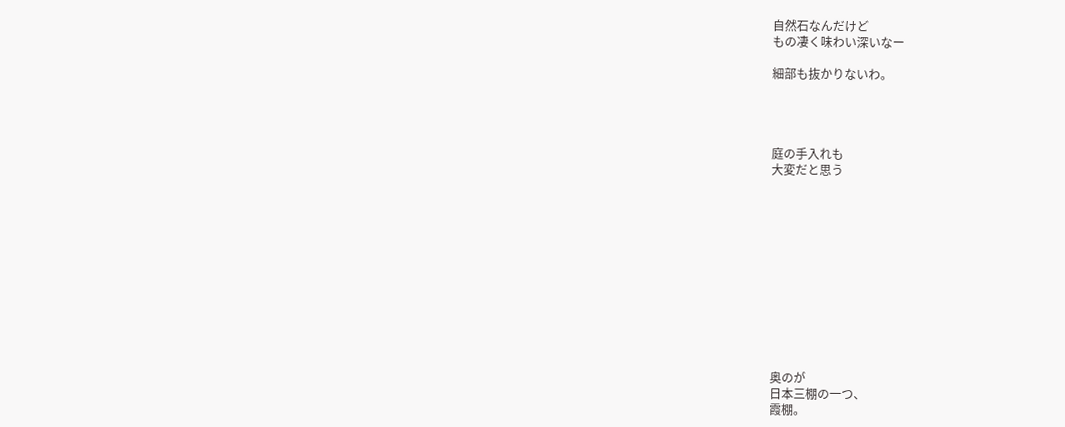自然石なんだけど
もの凄く味わい深いなー

細部も抜かりないわ。




庭の手入れも
大変だと思う












奥のが
日本三棚の一つ、
霞棚。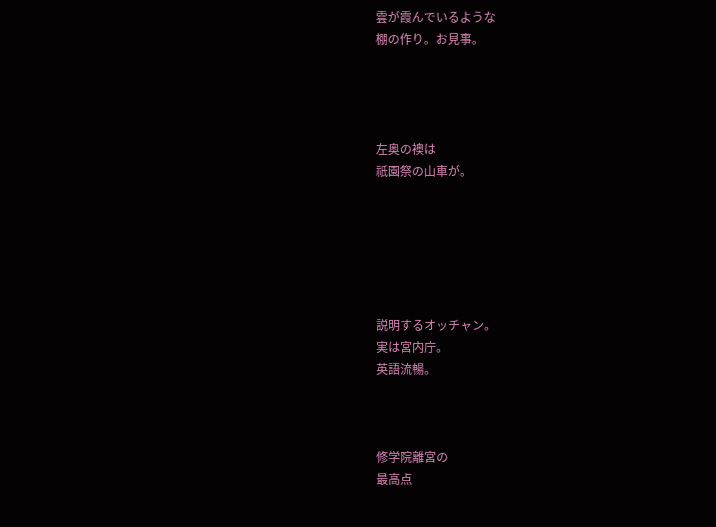雲が霞んでいるような
棚の作り。お見事。




左奥の襖は
祇園祭の山車が。






説明するオッチャン。
実は宮内庁。
英語流暢。



修学院離宮の
最高点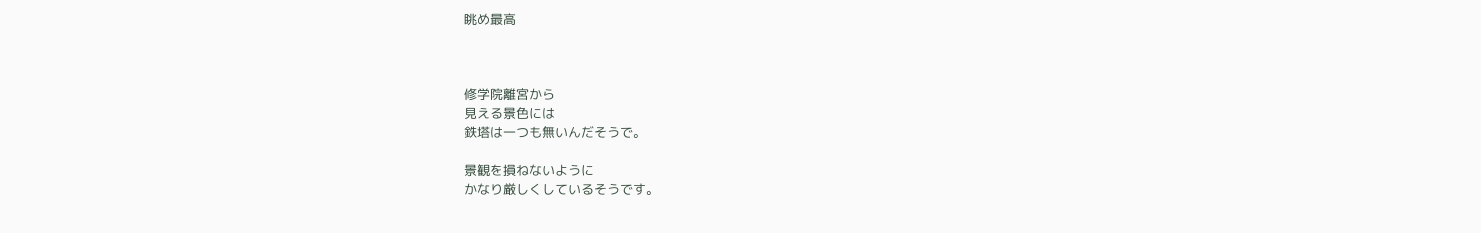眺め最高



修学院離宮から
見える景色には
鉄塔は一つも無いんだそうで。

景観を損ねないように
かなり厳しくしているそうです。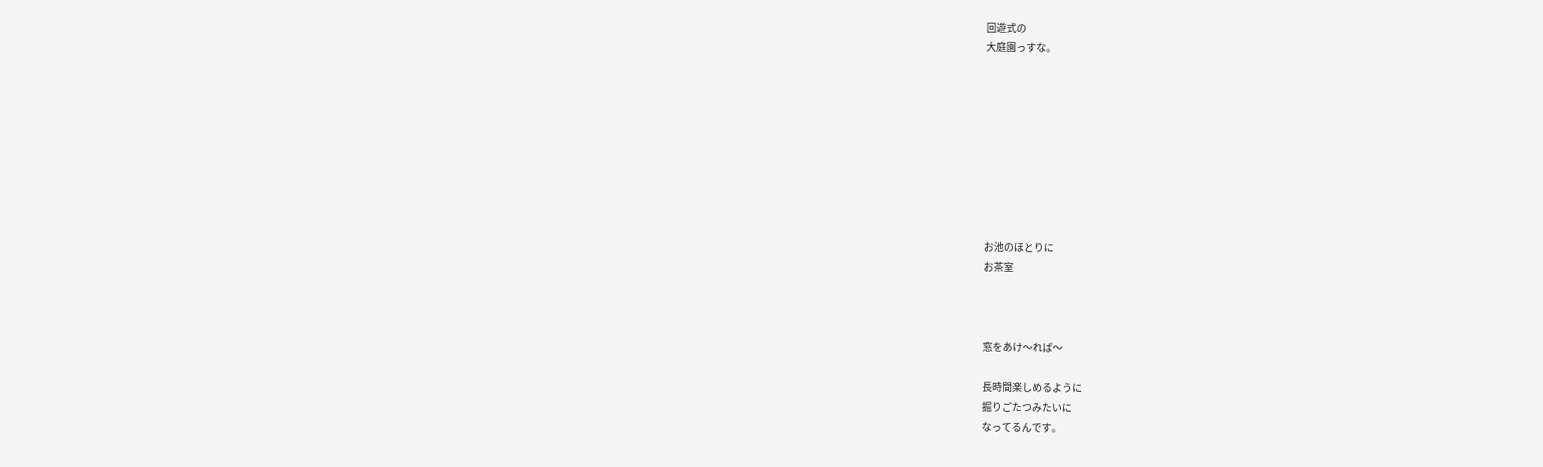回遊式の
大庭園っすな。









お池のほとりに
お茶室



窓をあけ〜れば〜

長時間楽しめるように
掘りごたつみたいに
なってるんです。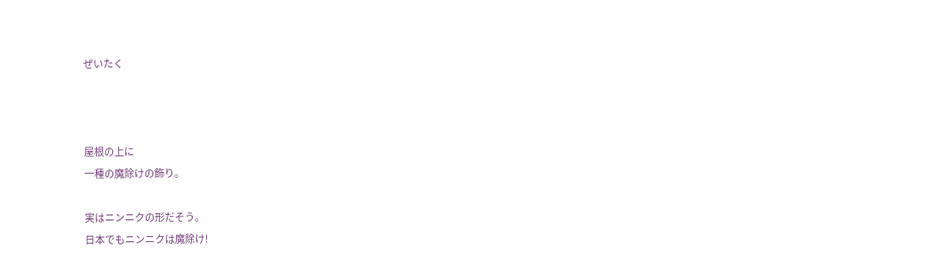ぜいたく



屋根の上に
一種の魔除けの飾り。

実はニンニクの形だそう。
日本でもニンニクは魔除け!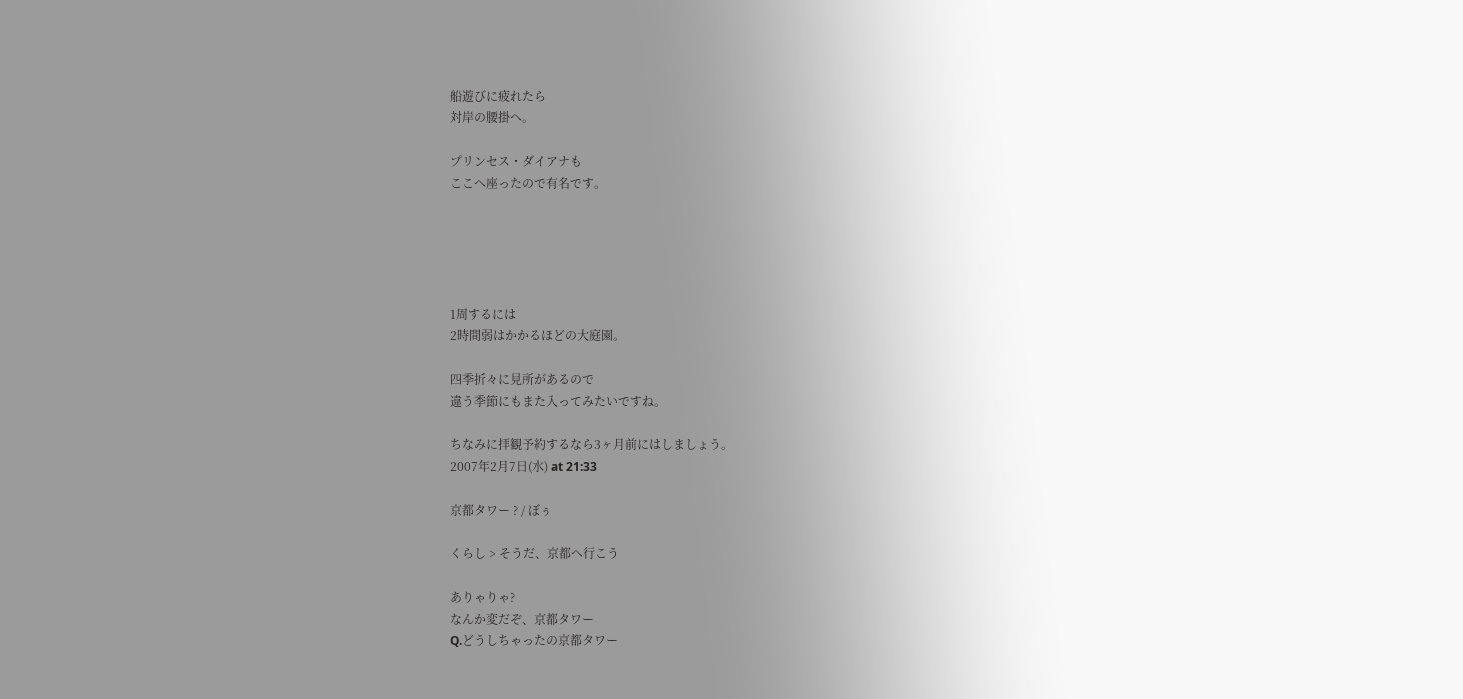船遊びに疲れたら
対岸の腰掛へ。

プリンセス・ダイアナも
ここへ座ったので有名です。





1周するには
2時間弱はかかるほどの大庭園。

四季折々に見所があるので
違う季節にもまた入ってみたいですね。

ちなみに拝観予約するなら3ヶ月前にはしましょう。
2007年2月7日(水) at 21:33

京都タワー ? / ぼぅ

くらし > そうだ、京都へ行こう

ありゃりゃ?
なんか変だぞ、京都タワー
Q.どうしちゃったの京都タワー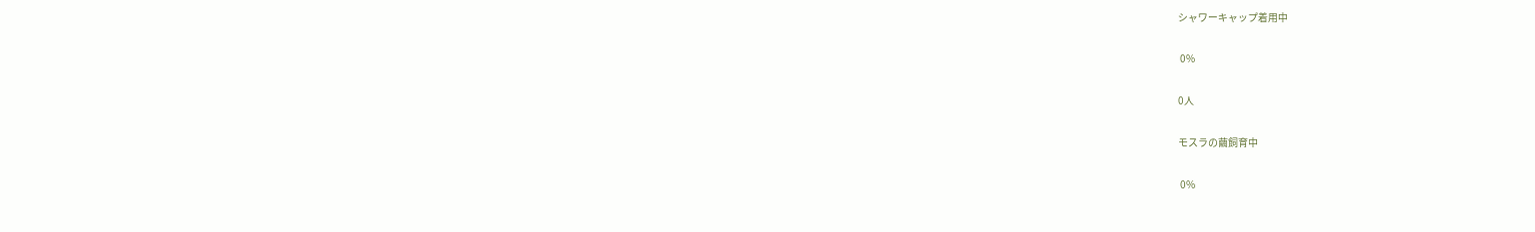シャワーキャップ着用中

 0%

0人

モスラの繭飼育中

 0%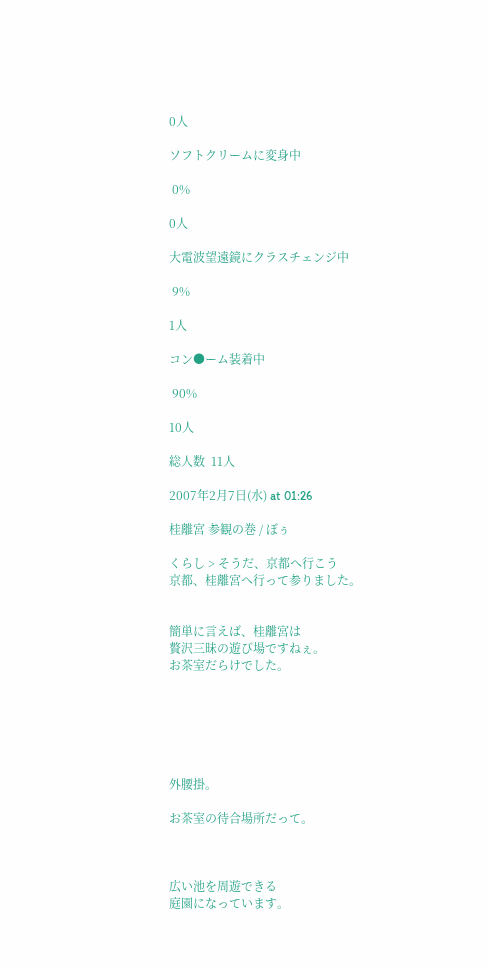0人

ソフトクリームに変身中

 0%

0人

大電波望遠鏡にクラスチェンジ中

 9%

1人

コン●ーム装着中

 90%

10人

総人数  11人

2007年2月7日(水) at 01:26

桂離宮 参観の巻 / ぼぅ

くらし > そうだ、京都へ行こう
京都、桂離宮へ行って参りました。


簡単に言えば、桂離宮は
贅沢三昧の遊び場ですねぇ。
お茶室だらけでした。






外腰掛。

お茶室の待合場所だって。



広い池を周遊できる
庭園になっています。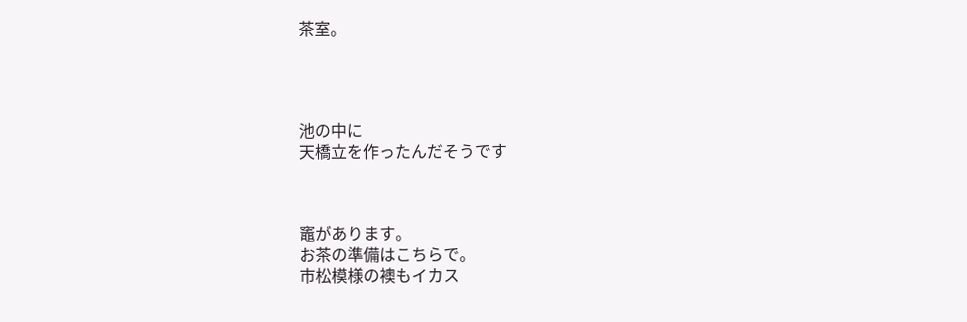茶室。




池の中に
天橋立を作ったんだそうです



竈があります。
お茶の準備はこちらで。
市松模様の襖もイカス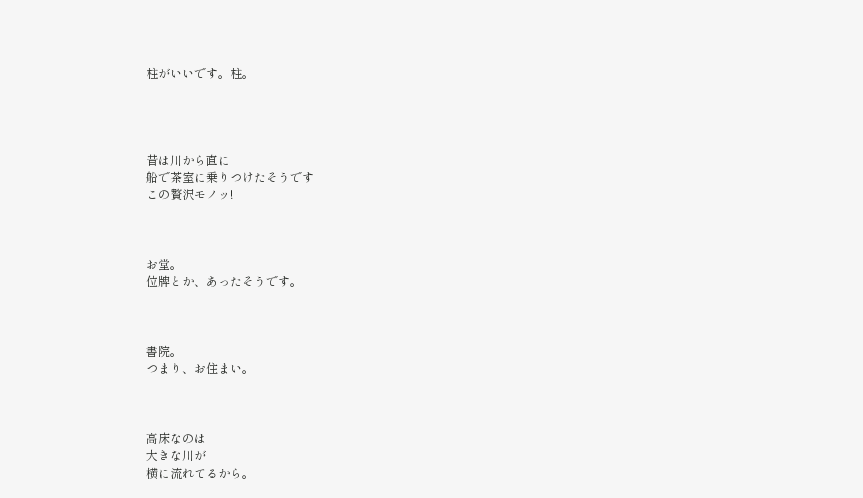柱がいいです。柱。




昔は川から直に
船で茶室に乗りつけたそうです
この贅沢モノッ!



お堂。
位牌とか、あったそうです。



書院。
つまり、お住まい。



高床なのは
大きな川が
横に流れてるから。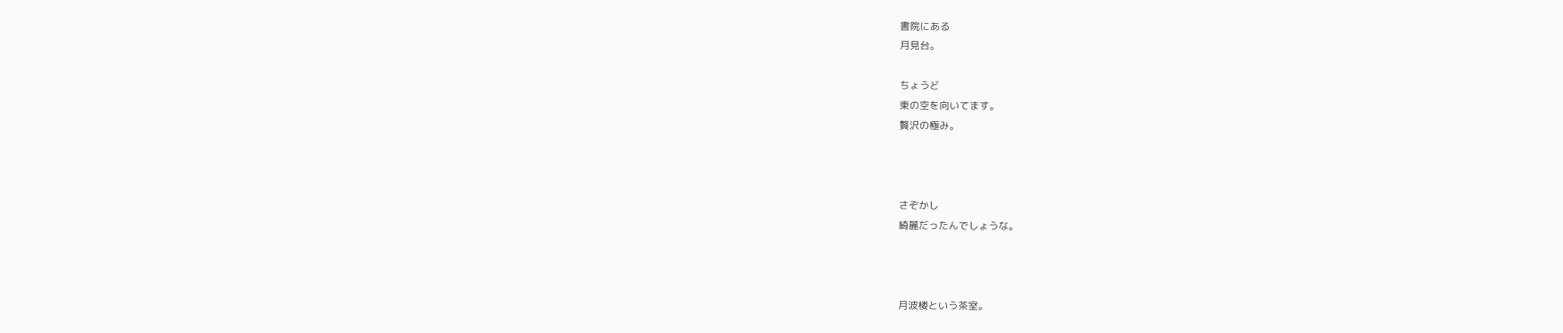書院にある
月見台。

ちょうど
東の空を向いてます。
贅沢の極み。



さぞかし
綺麗だったんでしょうな。



月波楼という茶室。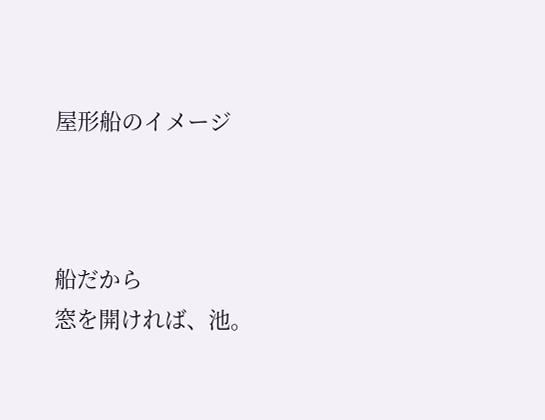屋形船のイメージ



船だから
窓を開ければ、池。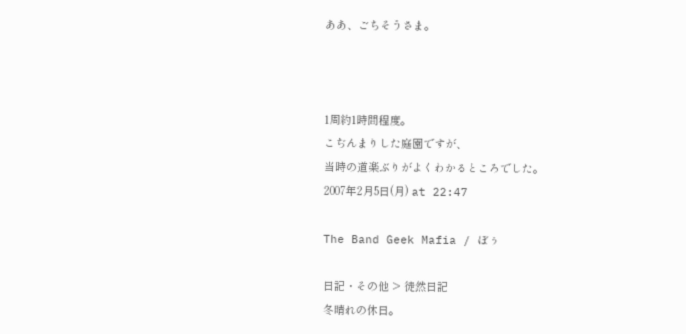ああ、ごちそうさま。



1周約1時間程度。
こぢんまりした庭園ですが、
当時の道楽ぶりがよくわかるところでした。
2007年2月5日(月) at 22:47

The Band Geek Mafia / ぼぅ

日記・その他 > 徒然日記
冬晴れの休日。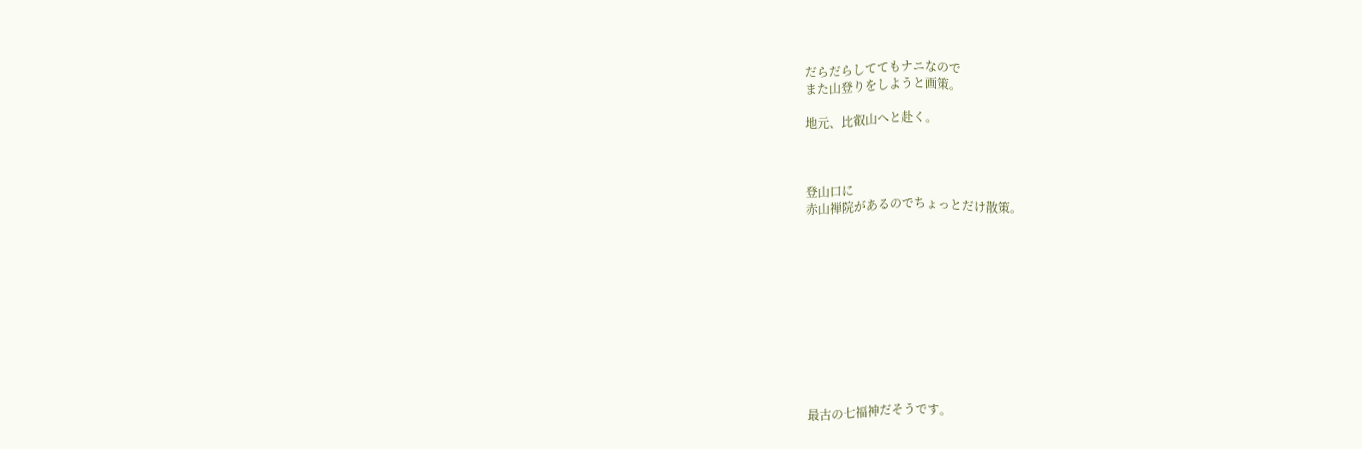だらだらしててもナニなので
また山登りをしようと画策。

地元、比叡山へと赴く。



登山口に
赤山禅院があるのでちょっとだけ散策。











最古の七福神だそうです。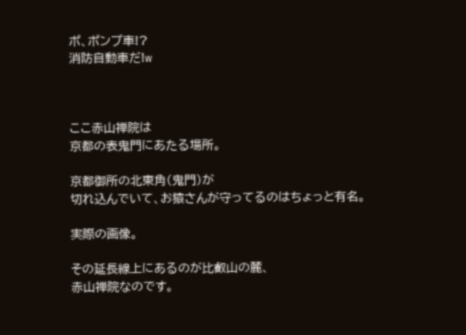ポ、ポンプ車!?
消防自動車だ!w



ここ赤山禅院は
京都の表鬼門にあたる場所。

京都御所の北東角(鬼門)が
切れ込んでいて、お猿さんが守ってるのはちょっと有名。

実際の画像。

その延長線上にあるのが比叡山の麓、
赤山禅院なのです。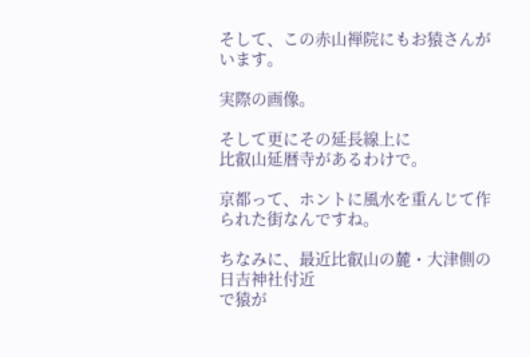そして、この赤山禅院にもお猿さんがいます。

実際の画像。

そして更にその延長線上に
比叡山延暦寺があるわけで。

京都って、ホントに風水を重んじて作られた街なんですね。

ちなみに、最近比叡山の麓・大津側の日吉神社付近
で猿が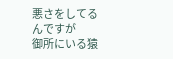悪さをしてるんですが
御所にいる猿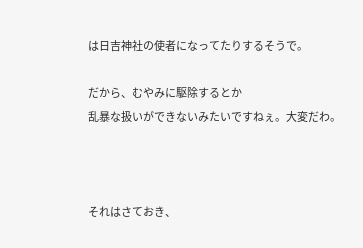は日吉神社の使者になってたりするそうで。

だから、むやみに駆除するとか
乱暴な扱いができないみたいですねぇ。大変だわ。



それはさておき、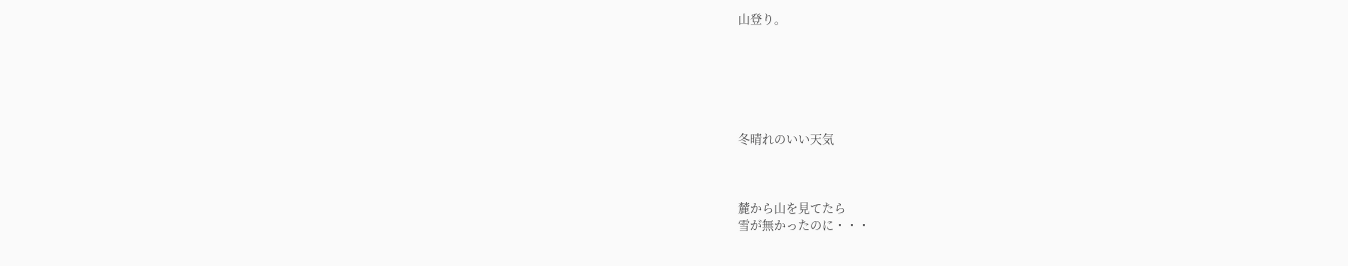山登り。






冬晴れのいい天気



麓から山を見てたら
雪が無かったのに・・・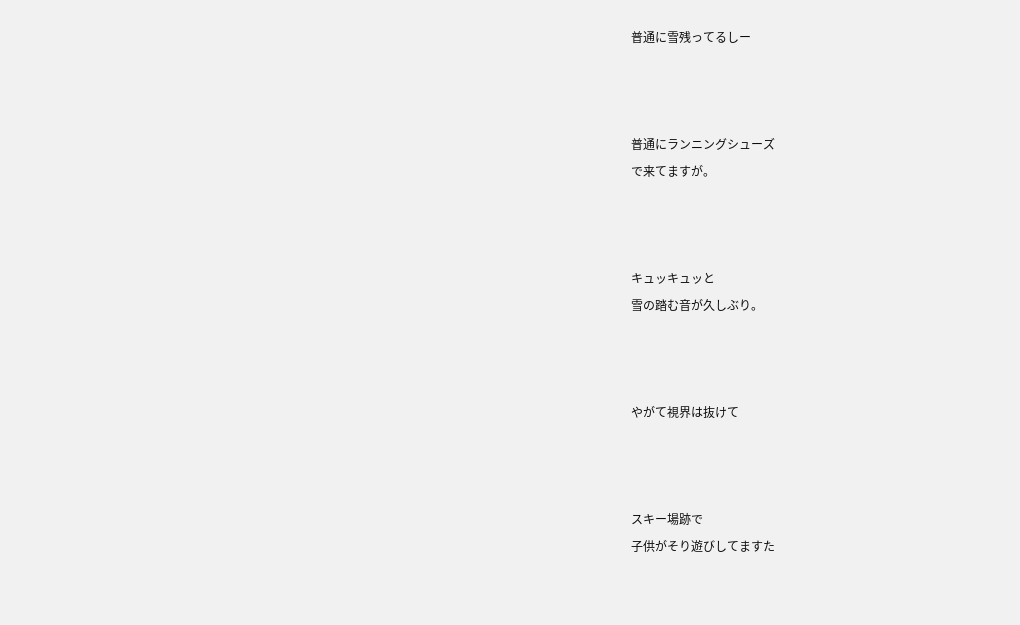普通に雪残ってるしー



普通にランニングシューズ
で来てますが。



キュッキュッと
雪の踏む音が久しぶり。



やがて視界は抜けて



スキー場跡で
子供がそり遊びしてますた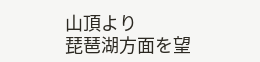山頂より
琵琶湖方面を望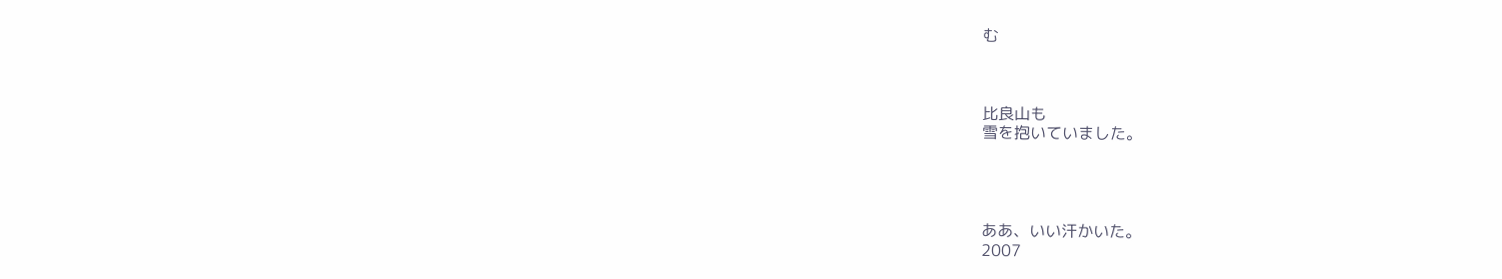む



比良山も
雪を抱いていました。




ああ、いい汗かいた。
2007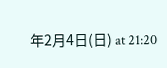年2月4日(日) at 21:20